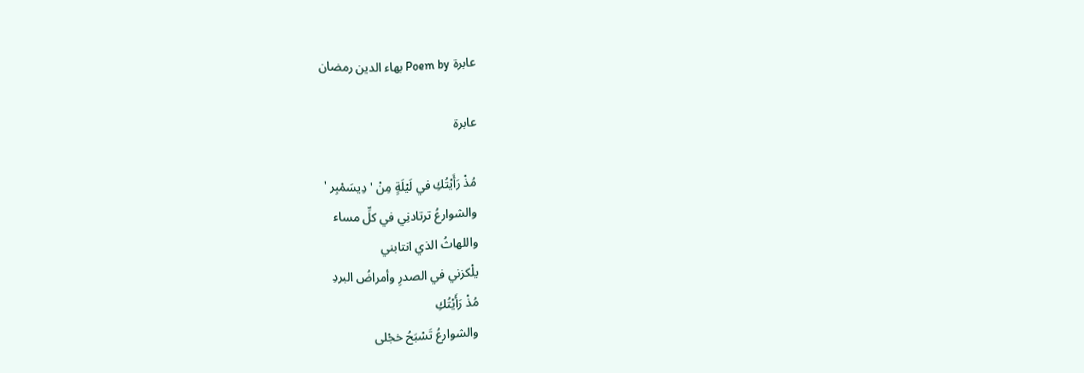عابرة Poem by بهاء الدين رمضان

عابرة

مُذْ رَأَيْتُكِ في لَيْلَةٍ مِنْ ' دِيسَمْبِر '
والشوارعُ ترتادنِي في كلِّ مساء
واللهاثُ الذي انتابني
يلْكزني في الصدرِ وأمراضُ البردِ
مُذْ رَأَيْتُكِ
والشوارعُ تَسْبَحُ خجْلى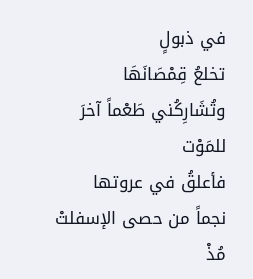في ذبولٍ
تخلعُ قِمْصَانَهَا
وتُشَارِكُني طَعْماً آخرَ
للمَوْت
فأعلقُ في عروتها
نجماً من حصى الإسفلتْ
مُذْ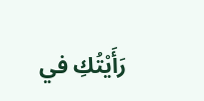رَأَيْتُكِ في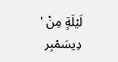لَيْلَةٍ مِنْ ' دِيسَمْبِر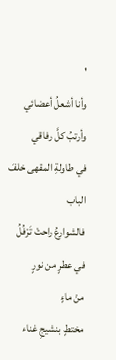'
وأنا أشعلُ أعضائي
وأرتبُ كلَّ رفاقي
في طاولةِ المقهى خلفَ الباب
فالشوارعُ راحتْ تَرْفُلُ
في عطرٍ من نورٍ
منْ ماءٍ
مختطٍ بنشيجِ غناء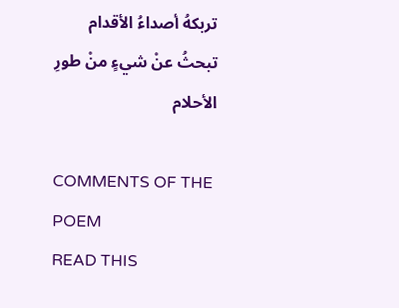تربكهُ أصداءُ الأقدام
تبحثُ عنْ شيءٍ منْ طورِ الأحلام

COMMENTS OF THE POEM
READ THIS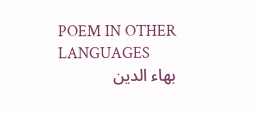POEM IN OTHER LANGUAGES
بهاء الدين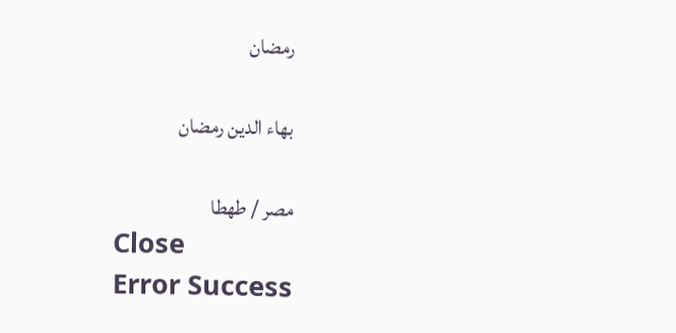رمضان

بهاء الدين رمضان

مصر / طهطا
Close
Error Success